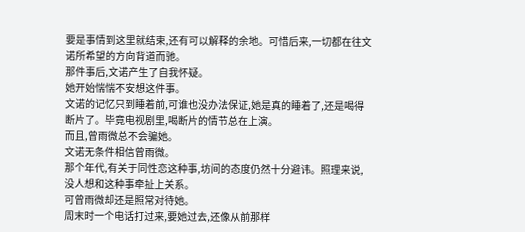要是事情到这里就结束,还有可以解释的余地。可惜后来,一切都在往文诺所希望的方向背道而驰。
那件事后,文诺产生了自我怀疑。
她开始惴惴不安想这件事。
文诺的记忆只到睡着前,可谁也没办法保证,她是真的睡着了,还是喝得断片了。毕竟电视剧里,喝断片的情节总在上演。
而且,曾雨微总不会骗她。
文诺无条件相信曾雨微。
那个年代,有关于同性恋这种事,坊间的态度仍然十分避讳。照理来说,没人想和这种事牵扯上关系。
可曾雨微却还是照常对待她。
周末时一个电话打过来,要她过去,还像从前那样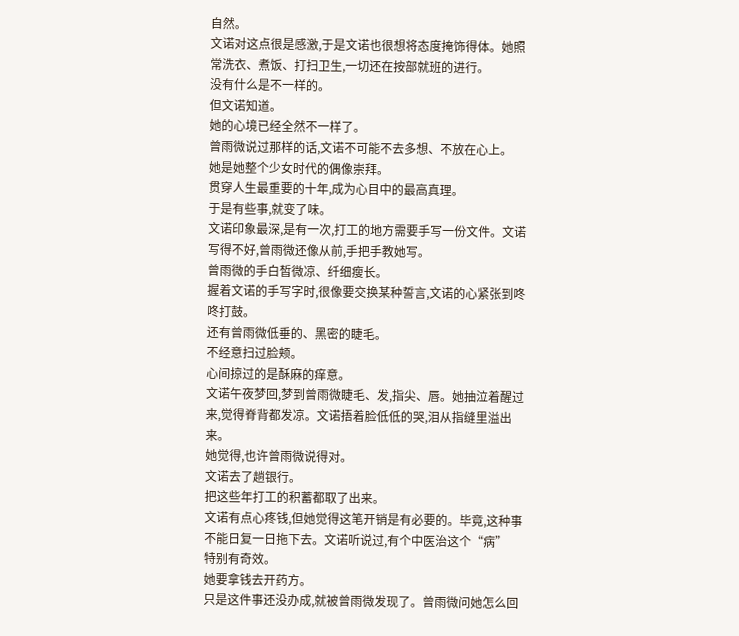自然。
文诺对这点很是感激,于是文诺也很想将态度掩饰得体。她照常洗衣、煮饭、打扫卫生,一切还在按部就班的进行。
没有什么是不一样的。
但文诺知道。
她的心境已经全然不一样了。
曾雨微说过那样的话,文诺不可能不去多想、不放在心上。
她是她整个少女时代的偶像崇拜。
贯穿人生最重要的十年,成为心目中的最高真理。
于是有些事,就变了味。
文诺印象最深,是有一次,打工的地方需要手写一份文件。文诺写得不好,曾雨微还像从前,手把手教她写。
曾雨微的手白皙微凉、纤细瘦长。
握着文诺的手写字时,很像要交换某种誓言,文诺的心紧张到咚咚打鼓。
还有曾雨微低垂的、黑密的睫毛。
不经意扫过脸颊。
心间掠过的是酥麻的痒意。
文诺午夜梦回,梦到曾雨微睫毛、发,指尖、唇。她抽泣着醒过来,觉得脊背都发凉。文诺捂着脸低低的哭,泪从指缝里溢出来。
她觉得,也许曾雨微说得对。
文诺去了趟银行。
把这些年打工的积蓄都取了出来。
文诺有点心疼钱,但她觉得这笔开销是有必要的。毕竟,这种事不能日复一日拖下去。文诺听说过,有个中医治这个“病”
特别有奇效。
她要拿钱去开药方。
只是这件事还没办成,就被曾雨微发现了。曾雨微问她怎么回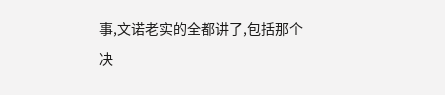事,文诺老实的全都讲了,包括那个决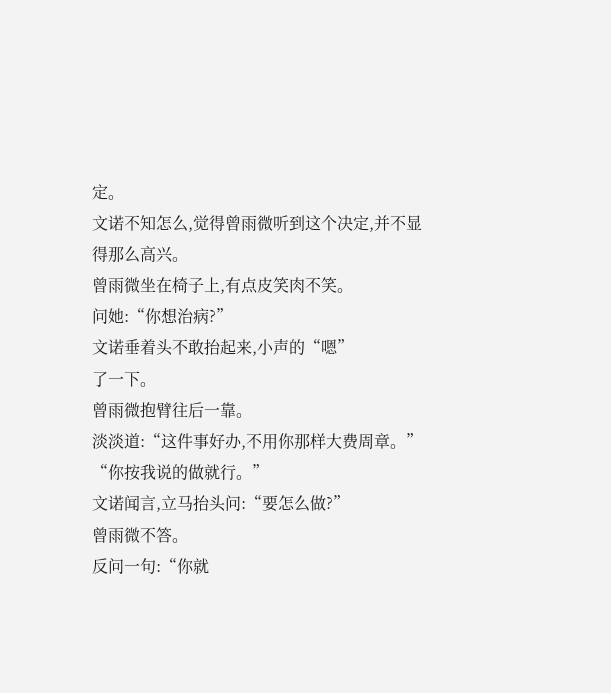定。
文诺不知怎么,觉得曾雨微听到这个决定,并不显得那么高兴。
曾雨微坐在椅子上,有点皮笑肉不笑。
问她:“你想治病?”
文诺垂着头不敢抬起来,小声的“嗯”
了一下。
曾雨微抱臂往后一靠。
淡淡道:“这件事好办,不用你那样大费周章。”
“你按我说的做就行。”
文诺闻言,立马抬头问:“要怎么做?”
曾雨微不答。
反问一句:“你就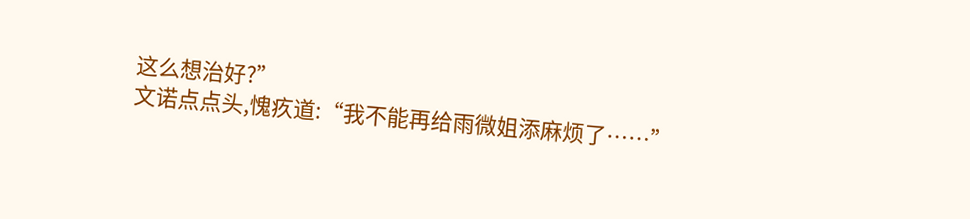这么想治好?”
文诺点点头,愧疚道:“我不能再给雨微姐添麻烦了……”